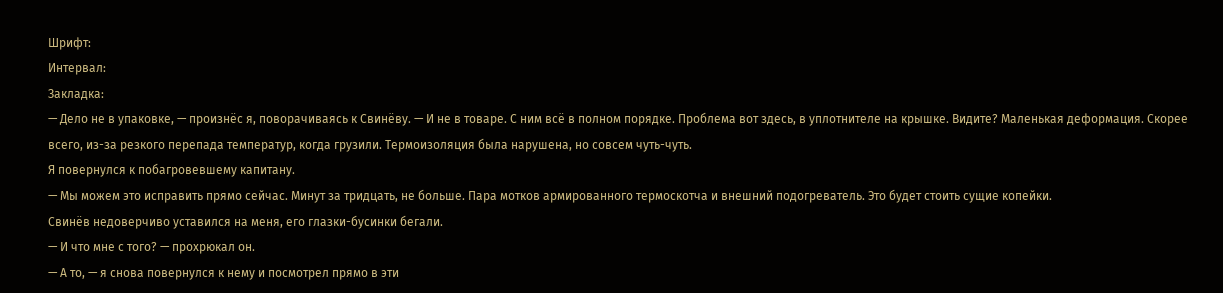Шрифт:
Интервал:
Закладка:
— Дело не в упаковке, — произнёс я, поворачиваясь к Свинёву. — И не в товаре. С ним всё в полном порядке. Проблема вот здесь, в уплотнителе на крышке. Видите? Маленькая деформация. Скорее всего, из-за резкого перепада температур, когда грузили. Термоизоляция была нарушена, но совсем чуть-чуть.
Я повернулся к побагровевшему капитану.
— Мы можем это исправить прямо сейчас. Минут за тридцать, не больше. Пара мотков армированного термоскотча и внешний подогреватель. Это будет стоить сущие копейки.
Свинёв недоверчиво уставился на меня, его глазки-бусинки бегали.
— И что мне с того? — прохрюкал он.
— А то, — я снова повернулся к нему и посмотрел прямо в эти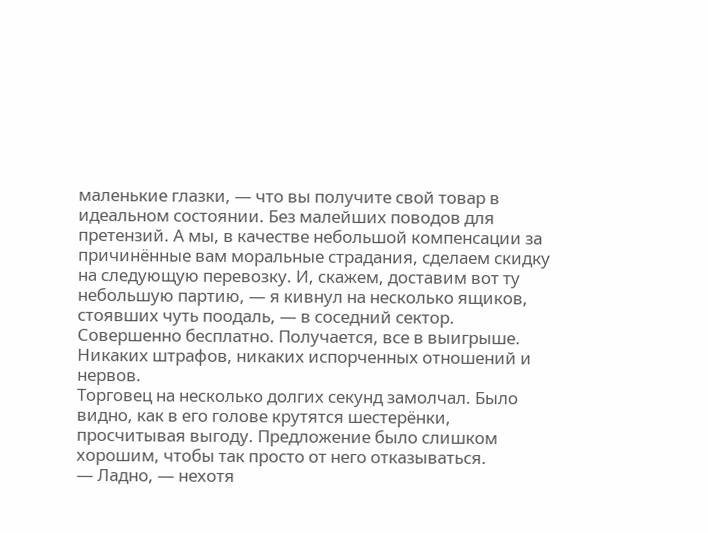маленькие глазки, — что вы получите свой товар в идеальном состоянии. Без малейших поводов для претензий. А мы, в качестве небольшой компенсации за причинённые вам моральные страдания, сделаем скидку на следующую перевозку. И, скажем, доставим вот ту небольшую партию, — я кивнул на несколько ящиков, стоявших чуть поодаль, — в соседний сектор. Совершенно бесплатно. Получается, все в выигрыше. Никаких штрафов, никаких испорченных отношений и нервов.
Торговец на несколько долгих секунд замолчал. Было видно, как в его голове крутятся шестерёнки, просчитывая выгоду. Предложение было слишком хорошим, чтобы так просто от него отказываться.
— Ладно, — нехотя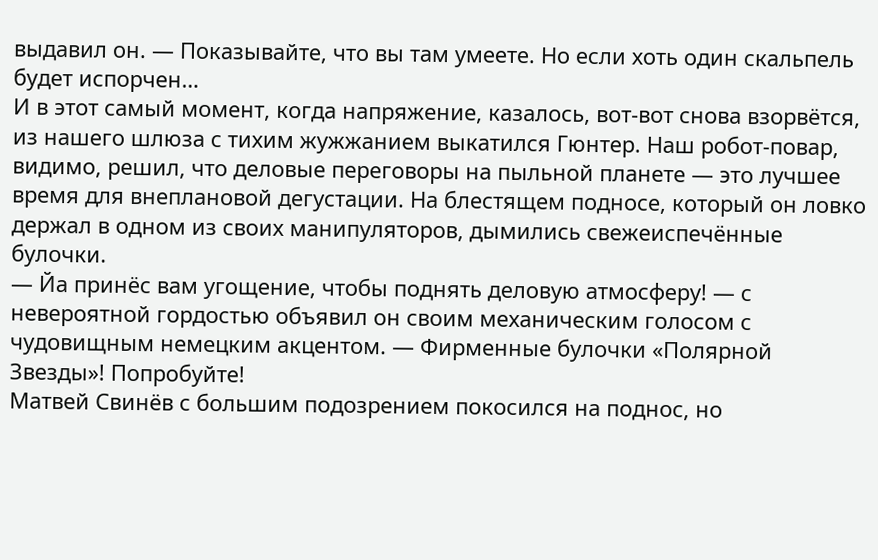выдавил он. — Показывайте, что вы там умеете. Но если хоть один скальпель будет испорчен…
И в этот самый момент, когда напряжение, казалось, вот-вот снова взорвётся, из нашего шлюза с тихим жужжанием выкатился Гюнтер. Наш робот-повар, видимо, решил, что деловые переговоры на пыльной планете — это лучшее время для внеплановой дегустации. На блестящем подносе, который он ловко держал в одном из своих манипуляторов, дымились свежеиспечённые булочки.
— Йа принёс вам угощение, чтобы поднять деловую атмосферу! — с невероятной гордостью объявил он своим механическим голосом с чудовищным немецким акцентом. — Фирменные булочки «Полярной Звезды»! Попробуйте!
Матвей Свинёв с большим подозрением покосился на поднос, но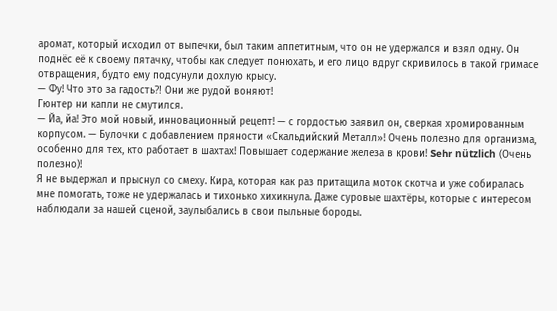аромат, который исходил от выпечки, был таким аппетитным, что он не удержался и взял одну. Он поднёс её к своему пятачку, чтобы как следует понюхать, и его лицо вдруг скривилось в такой гримасе отвращения, будто ему подсунули дохлую крысу.
— Фу! Что это за гадость⁈ Они же рудой воняют!
Гюнтер ни капли не смутился.
— Йа, йа! Это мой новый, инновационный рецепт! — с гордостью заявил он, сверкая хромированным корпусом. — Булочки с добавлением пряности «Скальдийский Металл»! Очень полезно для организма, особенно для тех, кто работает в шахтах! Повышает содержание железа в крови! Sehr nützlich (Очень полезно)!
Я не выдержал и прыснул со смеху. Кира, которая как раз притащила моток скотча и уже собиралась мне помогать, тоже не удержалась и тихонько хихикнула. Даже суровые шахтёры, которые с интересом наблюдали за нашей сценой, заулыбались в свои пыльные бороды.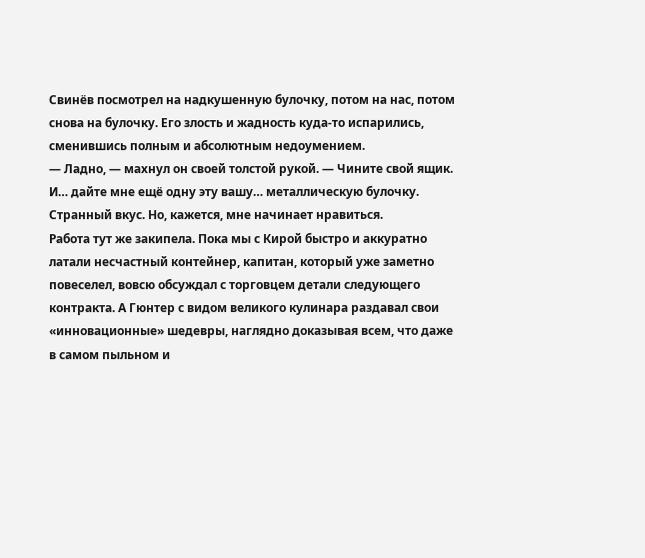Свинёв посмотрел на надкушенную булочку, потом на нас, потом снова на булочку. Его злость и жадность куда-то испарились, сменившись полным и абсолютным недоумением.
— Ладно, — махнул он своей толстой рукой. — Чините свой ящик. И… дайте мне ещё одну эту вашу… металлическую булочку. Странный вкус. Но, кажется, мне начинает нравиться.
Работа тут же закипела. Пока мы с Кирой быстро и аккуратно латали несчастный контейнер, капитан, который уже заметно повеселел, вовсю обсуждал с торговцем детали следующего контракта. А Гюнтер с видом великого кулинара раздавал свои «инновационные» шедевры, наглядно доказывая всем, что даже в самом пыльном и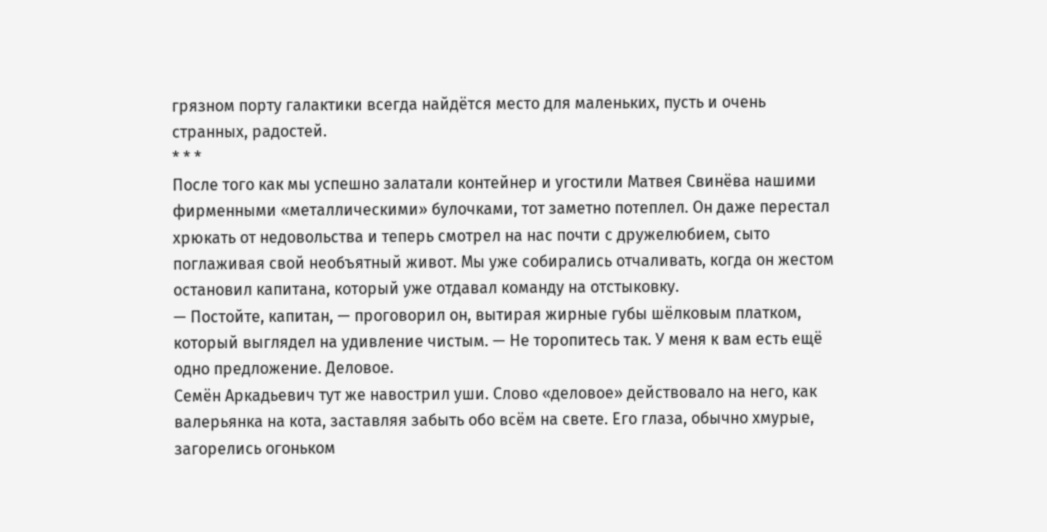грязном порту галактики всегда найдётся место для маленьких, пусть и очень странных, радостей.
* * *
После того как мы успешно залатали контейнер и угостили Матвея Свинёва нашими фирменными «металлическими» булочками, тот заметно потеплел. Он даже перестал хрюкать от недовольства и теперь смотрел на нас почти с дружелюбием, сыто поглаживая свой необъятный живот. Мы уже собирались отчаливать, когда он жестом остановил капитана, который уже отдавал команду на отстыковку.
— Постойте, капитан, — проговорил он, вытирая жирные губы шёлковым платком, который выглядел на удивление чистым. — Не торопитесь так. У меня к вам есть ещё одно предложение. Деловое.
Семён Аркадьевич тут же навострил уши. Слово «деловое» действовало на него, как валерьянка на кота, заставляя забыть обо всём на свете. Его глаза, обычно хмурые, загорелись огоньком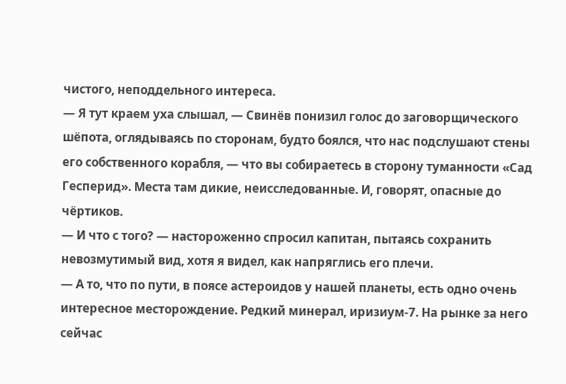чистого, неподдельного интереса.
— Я тут краем уха слышал, — Свинёв понизил голос до заговорщического шёпота, оглядываясь по сторонам, будто боялся, что нас подслушают стены его собственного корабля, — что вы собираетесь в сторону туманности «Сад Гесперид». Места там дикие, неисследованные. И, говорят, опасные до чёртиков.
— И что с того? — настороженно спросил капитан, пытаясь сохранить невозмутимый вид, хотя я видел, как напряглись его плечи.
— А то, что по пути, в поясе астероидов у нашей планеты, есть одно очень интересное месторождение. Редкий минерал, иризиум-7. На рынке за него сейчас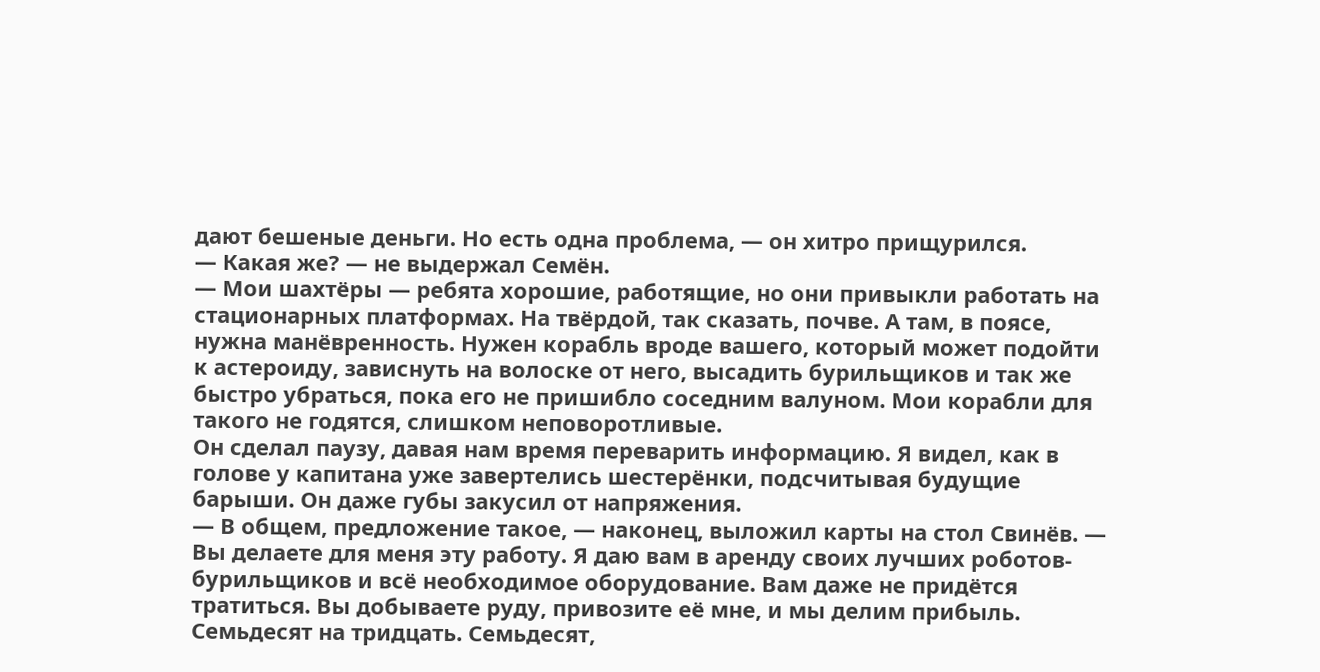дают бешеные деньги. Но есть одна проблема, — он хитро прищурился.
— Какая же? — не выдержал Семён.
— Мои шахтёры — ребята хорошие, работящие, но они привыкли работать на стационарных платформах. На твёрдой, так сказать, почве. А там, в поясе, нужна манёвренность. Нужен корабль вроде вашего, который может подойти к астероиду, зависнуть на волоске от него, высадить бурильщиков и так же быстро убраться, пока его не пришибло соседним валуном. Мои корабли для такого не годятся, слишком неповоротливые.
Он сделал паузу, давая нам время переварить информацию. Я видел, как в голове у капитана уже завертелись шестерёнки, подсчитывая будущие барыши. Он даже губы закусил от напряжения.
— В общем, предложение такое, — наконец, выложил карты на стол Свинёв. — Вы делаете для меня эту работу. Я даю вам в аренду своих лучших роботов-бурильщиков и всё необходимое оборудование. Вам даже не придётся тратиться. Вы добываете руду, привозите её мне, и мы делим прибыль. Семьдесят на тридцать. Семьдесят,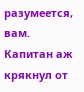разумеется, вам.
Капитан аж крякнул от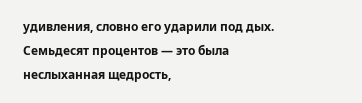удивления, словно его ударили под дых. Семьдесят процентов — это была неслыханная щедрость,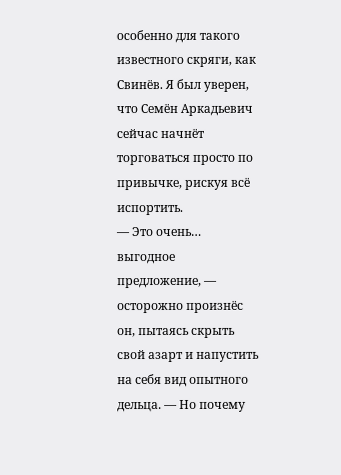особенно для такого известного скряги, как Свинёв. Я был уверен, что Семён Аркадьевич сейчас начнёт торговаться просто по привычке, рискуя всё испортить.
— Это очень… выгодное предложение, — осторожно произнёс он, пытаясь скрыть свой азарт и напустить на себя вид опытного дельца. — Но почему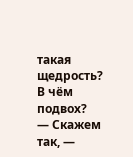такая щедрость? В чём подвох?
— Скажем так, —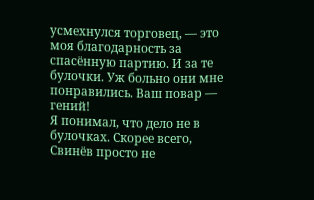усмехнулся торговец, — это моя благодарность за спасённую партию. И за те булочки. Уж больно они мне понравились. Ваш повар — гений!
Я понимал, что дело не в булочках. Скорее всего, Свинёв просто не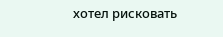хотел рисковать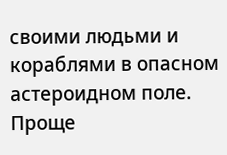своими людьми и кораблями в опасном астероидном поле. Проще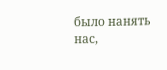было нанять нас,